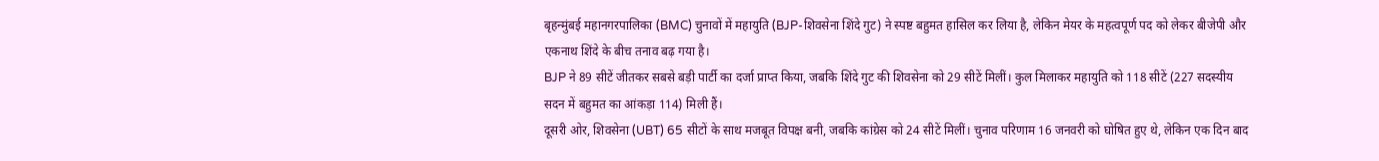बृहन्मुंबई महानगरपालिका (BMC) चुनावों में महायुति (BJP-शिवसेना शिंदे गुट) ने स्पष्ट बहुमत हासिल कर लिया है, लेकिन मेयर के महत्वपूर्ण पद को लेकर बीजेपी और एकनाथ शिंदे के बीच तनाव बढ़ गया है।
BJP ने 89 सीटें जीतकर सबसे बड़ी पार्टी का दर्जा प्राप्त किया, जबकि शिंदे गुट की शिवसेना को 29 सीटें मिलीं। कुल मिलाकर महायुति को 118 सीटें (227 सदस्यीय सदन में बहुमत का आंकड़ा 114) मिली हैं।
दूसरी ओर, शिवसेना (UBT) 65 सीटों के साथ मजबूत विपक्ष बनी, जबकि कांग्रेस को 24 सीटें मिलीं। चुनाव परिणाम 16 जनवरी को घोषित हुए थे, लेकिन एक दिन बाद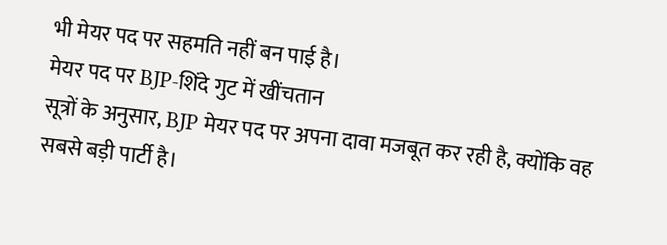भी मेयर पद पर सहमति नहीं बन पाई है।
मेयर पद पर BJP-शिंदे गुट में खींचतान
सूत्रों के अनुसार, BJP मेयर पद पर अपना दावा मजबूत कर रही है, क्योंकि वह सबसे बड़ी पार्टी है।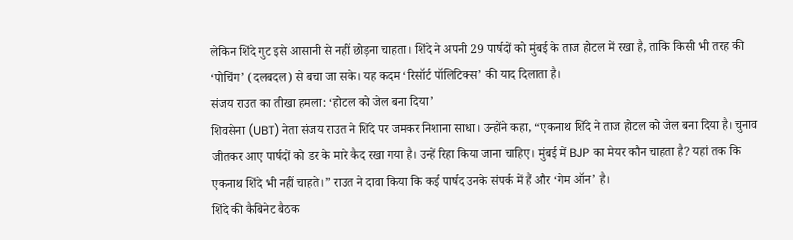लेकिन शिंदे गुट इसे आसानी से नहीं छोड़ना चाहता। शिंदे ने अपनी 29 पार्षदों को मुंबई के ताज होटल में रखा है, ताकि किसी भी तरह की ‘पोचिंग’ (दलबदल) से बचा जा सके। यह कदम ‘रिसॉर्ट पॉलिटिक्स’ की याद दिलाता है।
संजय राउत का तीखा हमला: ‘होटल को जेल बना दिया’
शिवसेना (UBT) नेता संजय राउत ने शिंदे पर जमकर निशाना साधा। उन्होंने कहा, “एकनाथ शिंदे ने ताज होटल को जेल बना दिया है। चुनाव जीतकर आए पार्षदों को डर के मारे कैद रखा गया है। उन्हें रिहा किया जाना चाहिए। मुंबई में BJP का मेयर कौन चाहता है? यहां तक कि एकनाथ शिंदे भी नहीं चाहते।” राउत ने दावा किया कि कई पार्षद उनके संपर्क में हैं और ‘गेम ऑन’ है।
शिंदे की कैबिनेट बैठक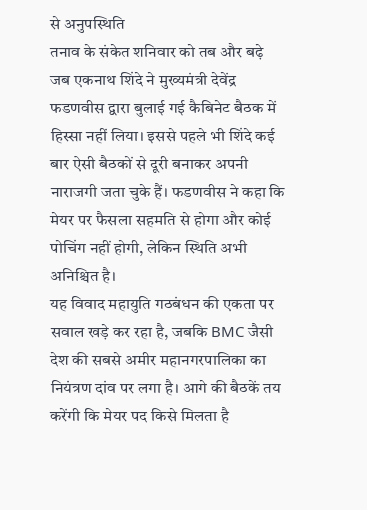से अनुपस्थिति
तनाव के संकेत शनिवार को तब और बढ़े जब एकनाथ शिंदे ने मुख्यमंत्री देवेंद्र फडणवीस द्वारा बुलाई गई कैबिनेट बैठक में हिस्सा नहीं लिया। इससे पहले भी शिंदे कई बार ऐसी बैठकों से दूरी बनाकर अपनी नाराजगी जता चुके हैं। फडणवीस ने कहा कि मेयर पर फैसला सहमति से होगा और कोई पोचिंग नहीं होगी, लेकिन स्थिति अभी अनिश्चित है।
यह विवाद महायुति गठबंधन की एकता पर सवाल खड़े कर रहा है, जबकि BMC जैसी देश की सबसे अमीर महानगरपालिका का नियंत्रण दांव पर लगा है। आगे की बैठकें तय करेंगी कि मेयर पद किसे मिलता है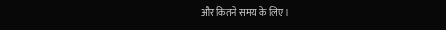और कितने समय के लिए।